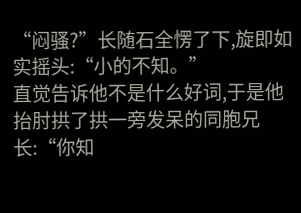“闷骚?”长随石全愣了下,旋即如实摇头:“小的不知。”
直觉告诉他不是什么好词,于是他抬肘拱了拱一旁发呆的同胞兄长:“你知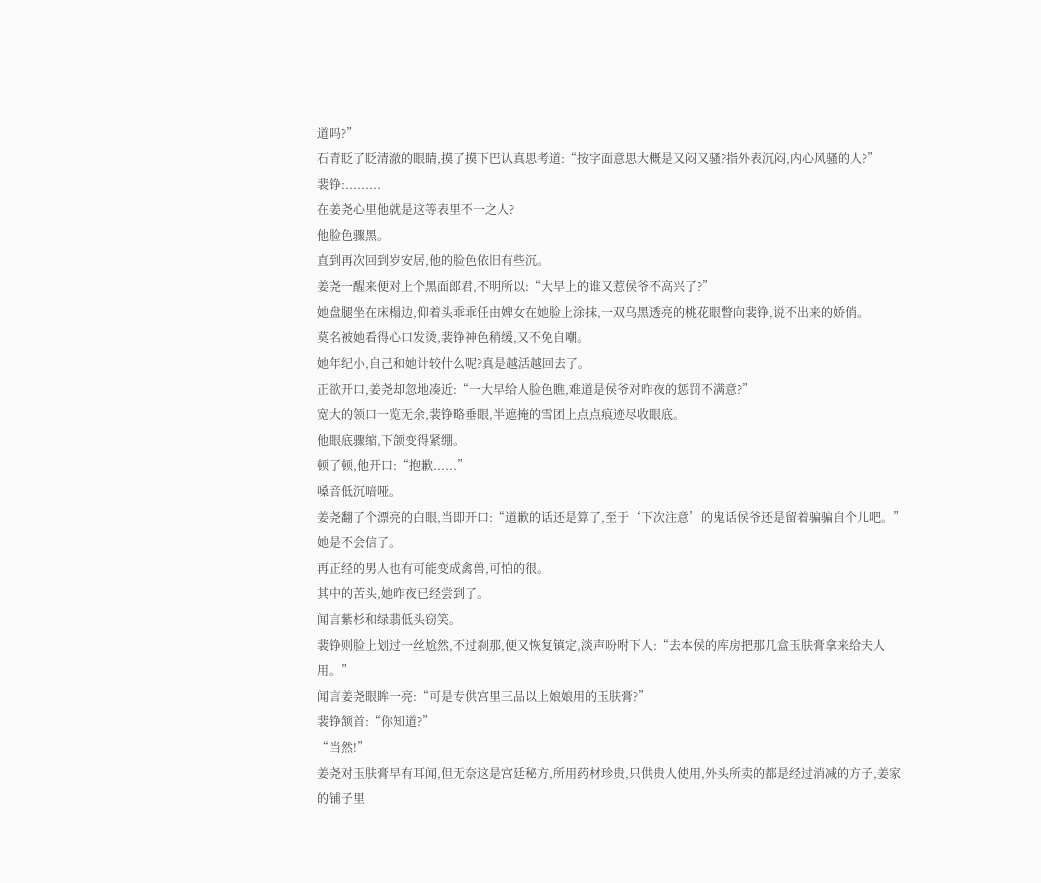道吗?”
石青眨了眨清澈的眼睛,摸了摸下巴认真思考道:“按字面意思大概是又闷又骚?指外表沉闷,内心风骚的人?”
裴铮:.........
在姜尧心里他就是这等表里不一之人?
他脸色骤黑。
直到再次回到岁安居,他的脸色依旧有些沉。
姜尧一醒来便对上个黑面郎君,不明所以:“大早上的谁又惹侯爷不高兴了?”
她盘腿坐在床榻边,仰着头乖乖任由婢女在她脸上涂抹,一双乌黑透亮的桃花眼瞥向裴铮,说不出来的娇俏。
莫名被她看得心口发烫,裴铮神色稍缓,又不免自嘲。
她年纪小,自己和她计较什么呢?真是越活越回去了。
正欲开口,姜尧却忽地凑近:“一大早给人脸色瞧,难道是侯爷对昨夜的惩罚不满意?”
宽大的领口一览无余,裴铮略垂眼,半遮掩的雪团上点点痕迹尽收眼底。
他眼底骤缩,下颌变得紧绷。
顿了顿,他开口:“抱歉......”
嗓音低沉喑哑。
姜尧翻了个漂亮的白眼,当即开口:“道歉的话还是算了,至于‘下次注意’的鬼话侯爷还是留着骗骗自个儿吧。”
她是不会信了。
再正经的男人也有可能变成禽兽,可怕的很。
其中的苦头,她昨夜已经尝到了。
闻言紫杉和绿翡低头窃笑。
裴铮则脸上划过一丝尬然,不过刹那,便又恢复镇定,淡声吩咐下人:“去本侯的库房把那几盒玉肤膏拿来给夫人用。”
闻言姜尧眼眸一亮:“可是专供宫里三品以上娘娘用的玉肤膏?”
裴铮颔首:“你知道?”
“当然!”
姜尧对玉肤膏早有耳闻,但无奈这是宫廷秘方,所用药材珍贵,只供贵人使用,外头所卖的都是经过消减的方子,姜家的铺子里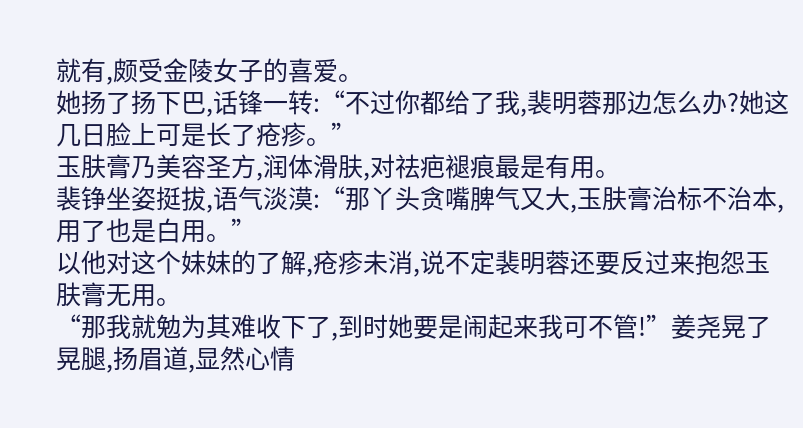就有,颇受金陵女子的喜爱。
她扬了扬下巴,话锋一转:“不过你都给了我,裴明蓉那边怎么办?她这几日脸上可是长了疮疹。”
玉肤膏乃美容圣方,润体滑肤,对祛疤褪痕最是有用。
裴铮坐姿挺拔,语气淡漠:“那丫头贪嘴脾气又大,玉肤膏治标不治本,用了也是白用。”
以他对这个妹妹的了解,疮疹未消,说不定裴明蓉还要反过来抱怨玉肤膏无用。
“那我就勉为其难收下了,到时她要是闹起来我可不管!”姜尧晃了晃腿,扬眉道,显然心情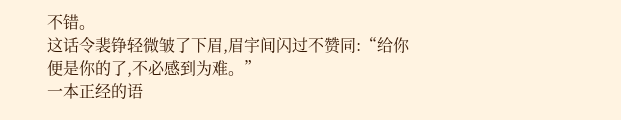不错。
这话令裴铮轻微皱了下眉,眉宇间闪过不赞同:“给你便是你的了,不必感到为难。”
一本正经的语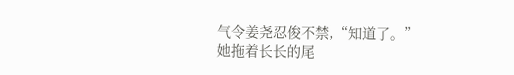气令姜尧忍俊不禁,“知道了。”
她拖着长长的尾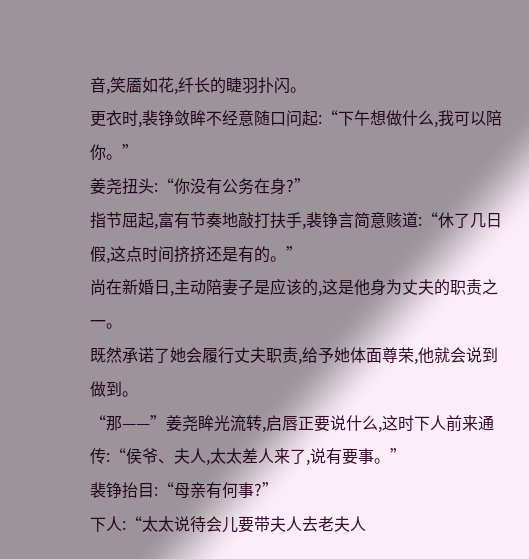音,笑靥如花,纤长的睫羽扑闪。
更衣时,裴铮敛眸不经意随口问起:“下午想做什么,我可以陪你。”
姜尧扭头:“你没有公务在身?”
指节屈起,富有节奏地敲打扶手,裴铮言简意赅道:“休了几日假,这点时间挤挤还是有的。”
尚在新婚日,主动陪妻子是应该的,这是他身为丈夫的职责之一。
既然承诺了她会履行丈夫职责,给予她体面尊荣,他就会说到做到。
“那——”姜尧眸光流转,启唇正要说什么,这时下人前来通传:“侯爷、夫人,太太差人来了,说有要事。”
裴铮抬目:“母亲有何事?”
下人:“太太说待会儿要带夫人去老夫人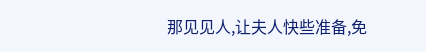那见见人,让夫人快些准备,免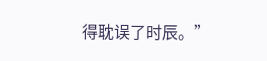得耽误了时辰。”